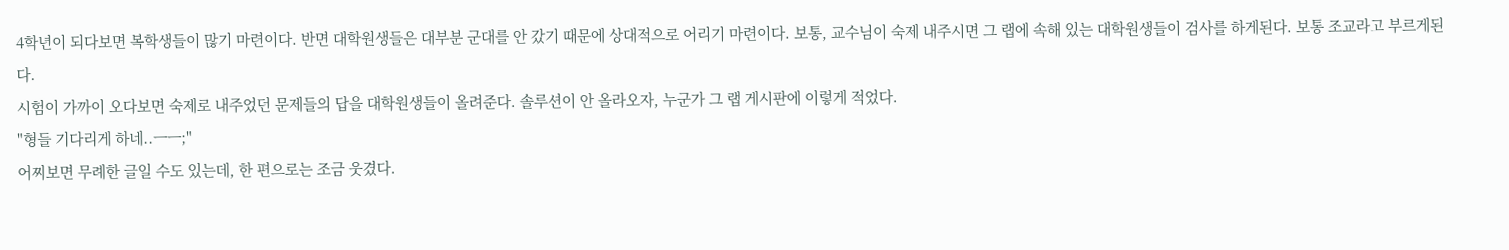4학년이 되다보면 복학생들이 많기 마련이다. 반면 대학원생들은 대부분 군대를 안 갔기 때문에 상대적으로 어리기 마련이다. 보통, 교수님이 숙제 내주시면 그 랩에 속해 있는 대학원생들이 검사를 하게된다. 보통 조교라고 부르게된다.
시험이 가까이 오다보면 숙제로 내주었던 문제들의 답을 대학원생들이 올려준다. 솔루션이 안 올라오자, 누군가 그 랩 게시판에 이렇게 적었다.
"형들 기다리게 하네..ㅡㅡ;"
어찌보면 무례한 글일 수도 있는데, 한 편으로는 조금 웃겼다.